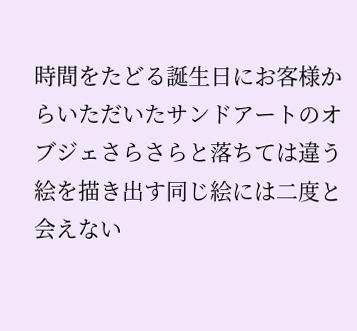時間をたどる誕生日にお客様からいただいたサンドアートのオブジェさらさらと落ちては違う絵を描き出す同じ絵には二度と会えない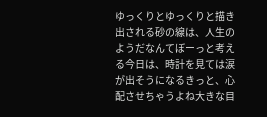ゆっくりとゆっくりと描き出される砂の線は、人生のようだなんてぼーっと考える今日は、時計を見ては涙が出そうになるきっと、心配させちゃうよね大きな目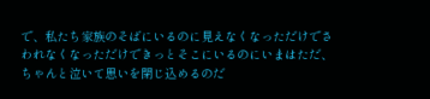で、私たち家族のそばにいるのに見えなくなっただけでさわれなくなっただけできっとそこにいるのにいまはただ、ちゃんと泣いて思いを閉じ込めるのだ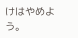けはやめよう。